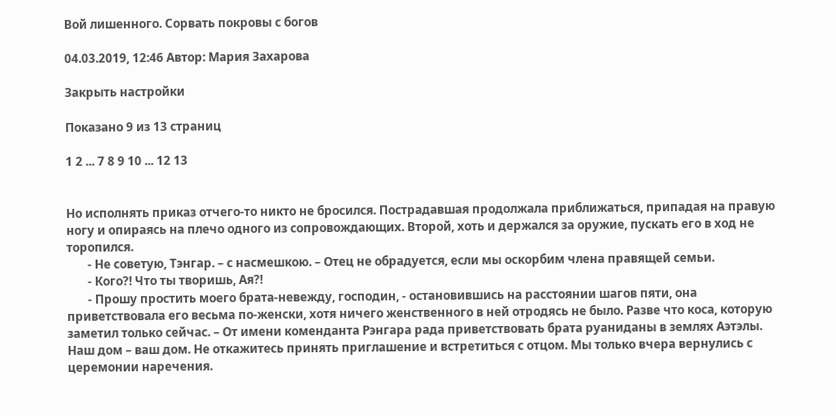Вой лишенного. Сорвать покровы с богов

04.03.2019, 12:46 Автор: Мария Захарова

Закрыть настройки

Показано 9 из 13 страниц

1 2 ... 7 8 9 10 ... 12 13


Но исполнять приказ отчего-то никто не бросился. Пострадавшая продолжала приближаться, припадая на правую ногу и опираясь на плечо одного из сопровождающих. Второй, хоть и держался за оружие, пускать его в ход не торопился.
       - Не советую, Тэнгар. – с насмешкою. – Отец не обрадуется, если мы оскорбим члена правящей семьи.
       - Кого?! Что ты творишь, Ая?!
       - Прошу простить моего брата-невежду, господин, - остановившись на расстоянии шагов пяти, она приветствовала его весьма по-женски, хотя ничего женственного в ней отродясь не было. Разве что коса, которую заметил только сейчас. – От имени коменданта Рэнгара рада приветствовать брата руаниданы в землях Аэтэлы. Наш дом – ваш дом. Не откажитесь принять приглашение и встретиться с отцом. Мы только вчера вернулись с церемонии наречения.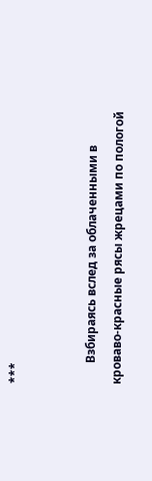***


       Взбираясь вслед за облаченными в кроваво-красные рясы жрецами по пологой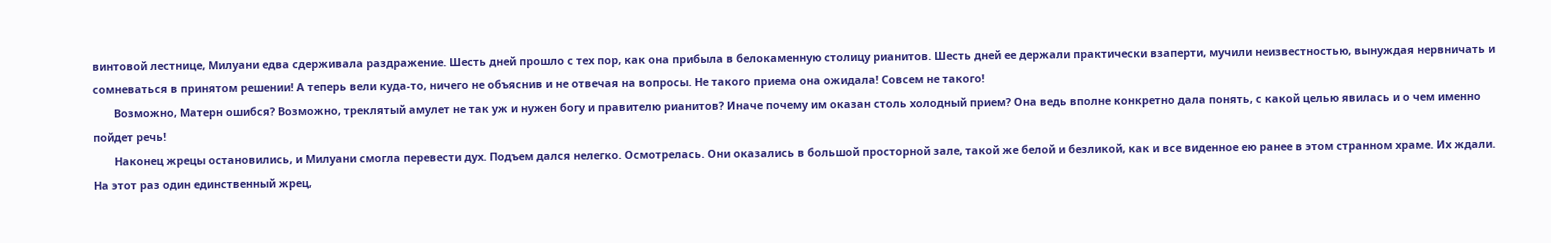винтовой лестнице, Милуани едва сдерживала раздражение. Шесть дней прошло с тех пор, как она прибыла в белокаменную столицу рианитов. Шесть дней ее держали практически взаперти, мучили неизвестностью, вынуждая нервничать и сомневаться в принятом решении! А теперь вели куда-то, ничего не объяснив и не отвечая на вопросы. Не такого приема она ожидала! Совсем не такого!
       Возможно, Матерн ошибся? Возможно, треклятый амулет не так уж и нужен богу и правителю рианитов? Иначе почему им оказан столь холодный прием? Она ведь вполне конкретно дала понять, с какой целью явилась и о чем именно пойдет речь!
       Наконец жрецы остановились, и Милуани смогла перевести дух. Подъем дался нелегко. Осмотрелась. Они оказались в большой просторной зале, такой же белой и безликой, как и все виденное ею ранее в этом странном храме. Их ждали. На этот раз один единственный жрец,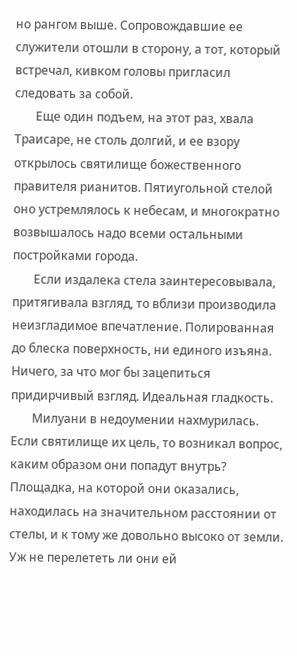но рангом выше. Сопровождавшие ее служители отошли в сторону, а тот, который встречал, кивком головы пригласил следовать за собой.
       Еще один подъем, на этот раз, хвала Траисаре, не столь долгий, и ее взору открылось святилище божественного правителя рианитов. Пятиугольной стелой оно устремлялось к небесам, и многократно возвышалось надо всеми остальными постройками города.
       Если издалека стела заинтересовывала, притягивала взгляд, то вблизи производила неизгладимое впечатление. Полированная до блеска поверхность, ни единого изъяна. Ничего, за что мог бы зацепиться придирчивый взгляд. Идеальная гладкость.
       Милуани в недоумении нахмурилась. Если святилище их цель, то возникал вопрос, каким образом они попадут внутрь? Площадка, на которой они оказались, находилась на значительном расстоянии от стелы, и к тому же довольно высоко от земли. Уж не перелететь ли они ей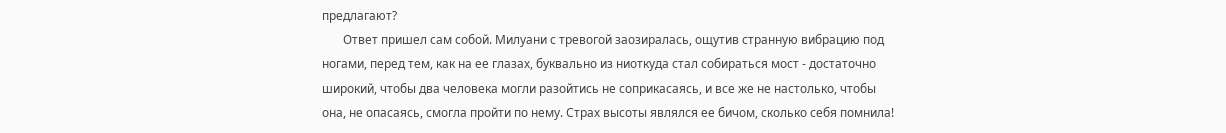предлагают?
       Ответ пришел сам собой. Милуани с тревогой заозиралась, ощутив странную вибрацию под ногами, перед тем, как на ее глазах, буквально из ниоткуда стал собираться мост - достаточно широкий, чтобы два человека могли разойтись не соприкасаясь, и все же не настолько, чтобы она, не опасаясь, смогла пройти по нему. Страх высоты являлся ее бичом, сколько себя помнила!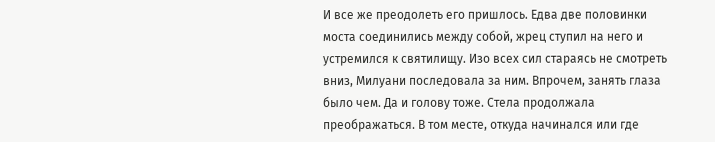И все же преодолеть его пришлось. Едва две половинки моста соединились между собой, жрец ступил на него и устремился к святилищу. Изо всех сил стараясь не смотреть вниз, Милуани последовала за ним. Впрочем, занять глаза было чем. Да и голову тоже. Стела продолжала преображаться. В том месте, откуда начинался или где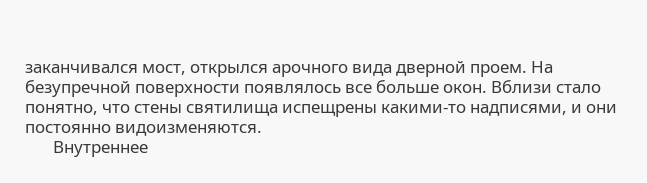заканчивался мост, открылся арочного вида дверной проем. На безупречной поверхности появлялось все больше окон. Вблизи стало понятно, что стены святилища испещрены какими-то надписями, и они постоянно видоизменяются.
       Внутреннее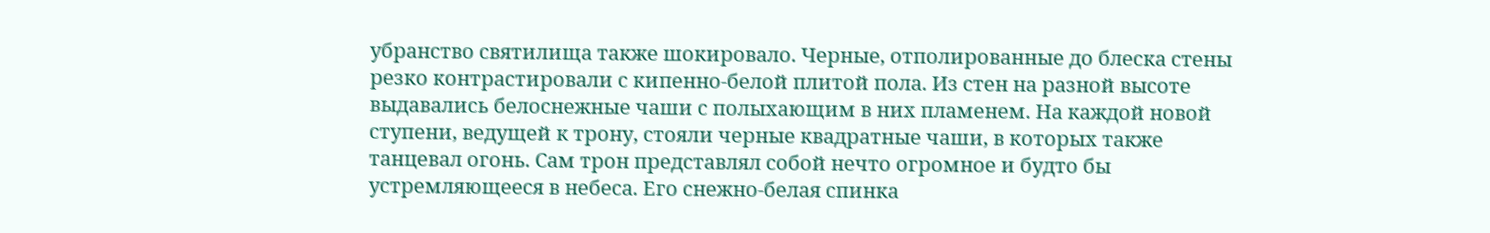убранство святилища также шокировало. Черные, отполированные до блеска стены резко контрастировали с кипенно-белой плитой пола. Из стен на разной высоте выдавались белоснежные чаши с полыхающим в них пламенем. На каждой новой ступени, ведущей к трону, стояли черные квадратные чаши, в которых также танцевал огонь. Сам трон представлял собой нечто огромное и будто бы устремляющееся в небеса. Его снежно-белая спинка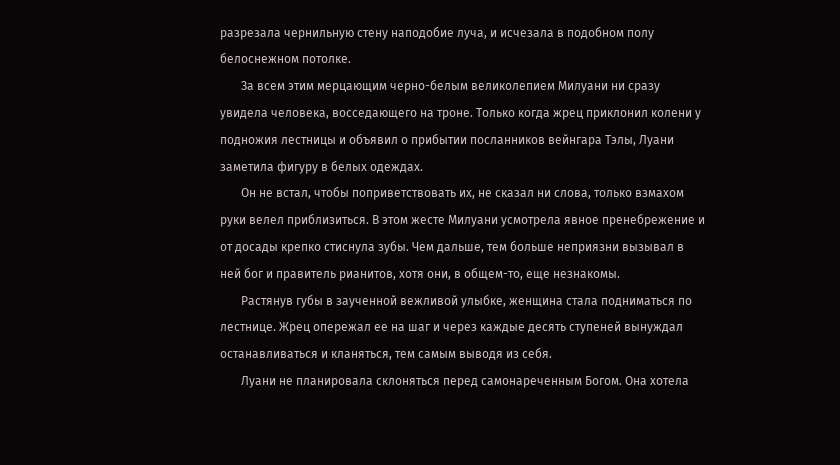разрезала чернильную стену наподобие луча, и исчезала в подобном полу белоснежном потолке.
       За всем этим мерцающим черно-белым великолепием Милуани ни сразу увидела человека, восседающего на троне. Только когда жрец приклонил колени у подножия лестницы и объявил о прибытии посланников вейнгара Тэлы, Луани заметила фигуру в белых одеждах.
       Он не встал, чтобы поприветствовать их, не сказал ни слова, только взмахом руки велел приблизиться. В этом жесте Милуани усмотрела явное пренебрежение и от досады крепко стиснула зубы. Чем дальше, тем больше неприязни вызывал в ней бог и правитель рианитов, хотя они, в общем-то, еще незнакомы.
       Растянув губы в заученной вежливой улыбке, женщина стала подниматься по лестнице. Жрец опережал ее на шаг и через каждые десять ступеней вынуждал останавливаться и кланяться, тем самым выводя из себя.
       Луани не планировала склоняться перед самонареченным Богом. Она хотела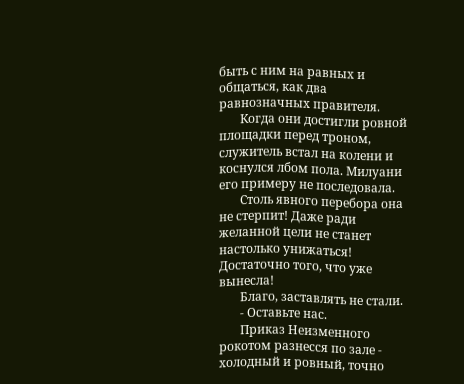быть с ним на равных и общаться, как два равнозначных правителя.
       Когда они достигли ровной площадки перед троном, служитель встал на колени и коснулся лбом пола. Милуани его примеру не последовала.
       Столь явного перебора она не стерпит! Даже ради желанной цели не станет настолько унижаться! Достаточно того, что уже вынесла!
       Благо, заставлять не стали.
       - Оставьте нас.
       Приказ Неизменного рокотом разнесся по зале - холодный и ровный, точно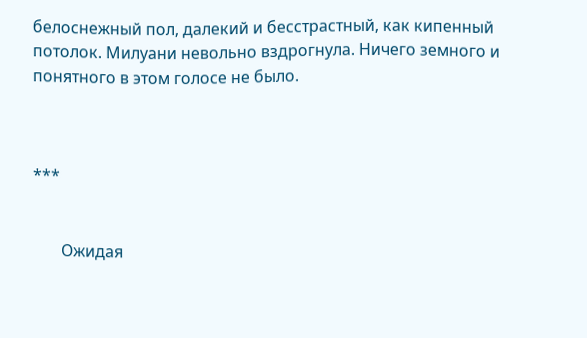белоснежный пол, далекий и бесстрастный, как кипенный потолок. Милуани невольно вздрогнула. Ничего земного и понятного в этом голосе не было.



***


       Ожидая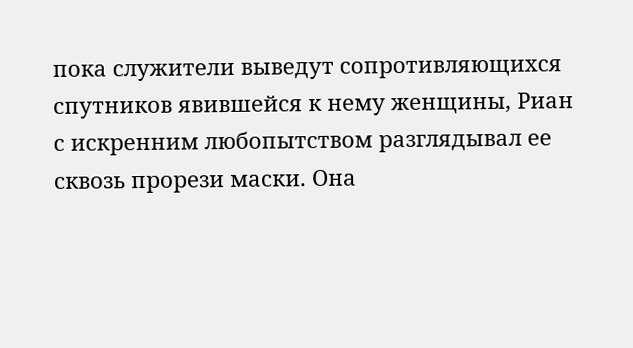пока служители выведут сопротивляющихся спутников явившейся к нему женщины, Риан с искренним любопытством разглядывал ее сквозь прорези маски. Она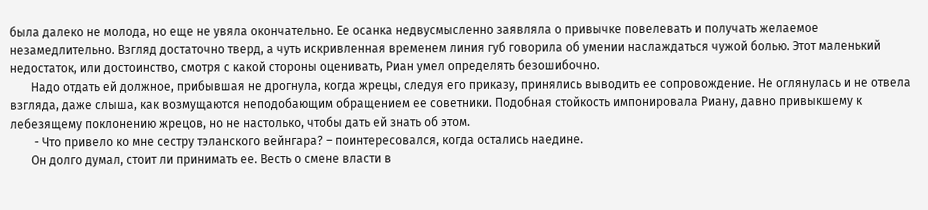была далеко не молода, но еще не увяла окончательно. Ее осанка недвусмысленно заявляла о привычке повелевать и получать желаемое незамедлительно. Взгляд достаточно тверд, а чуть искривленная временем линия губ говорила об умении наслаждаться чужой болью. Этот маленький недостаток, или достоинство, смотря с какой стороны оценивать, Риан умел определять безошибочно.
       Надо отдать ей должное, прибывшая не дрогнула, когда жрецы, следуя его приказу, принялись выводить ее сопровождение. Не оглянулась и не отвела взгляда, даже слыша, как возмущаются неподобающим обращением ее советники. Подобная стойкость импонировала Риану, давно привыкшему к лебезящему поклонению жрецов, но не настолько, чтобы дать ей знать об этом.
        - Что привело ко мне сестру тэланского вейнгара? – поинтересовался, когда остались наедине.
       Он долго думал, стоит ли принимать ее. Весть о смене власти в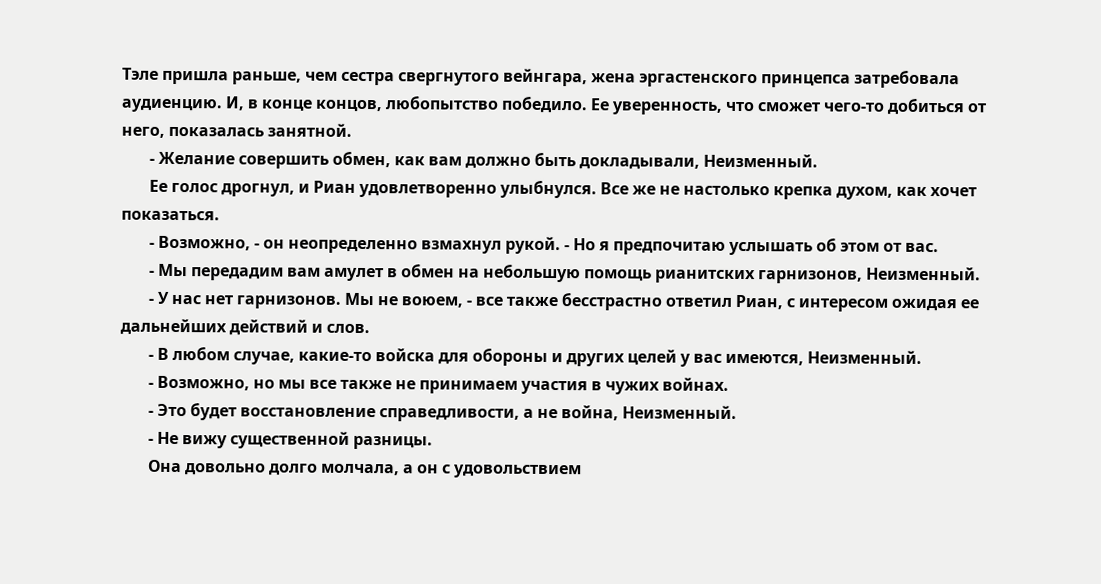Тэле пришла раньше, чем сестра свергнутого вейнгара, жена эргастенского принцепса затребовала аудиенцию. И, в конце концов, любопытство победило. Ее уверенность, что сможет чего-то добиться от него, показалась занятной.
       - Желание совершить обмен, как вам должно быть докладывали, Неизменный.
       Ее голос дрогнул, и Риан удовлетворенно улыбнулся. Все же не настолько крепка духом, как хочет показаться.
       - Возможно, - он неопределенно взмахнул рукой. - Но я предпочитаю услышать об этом от вас.
       - Мы передадим вам амулет в обмен на небольшую помощь рианитских гарнизонов, Неизменный.
       - У нас нет гарнизонов. Мы не воюем, - все также бесстрастно ответил Риан, с интересом ожидая ее дальнейших действий и слов.
       - В любом случае, какие-то войска для обороны и других целей у вас имеются, Неизменный.
       - Возможно, но мы все также не принимаем участия в чужих войнах.
       - Это будет восстановление справедливости, а не война, Неизменный.
       - Не вижу существенной разницы.
       Она довольно долго молчала, а он с удовольствием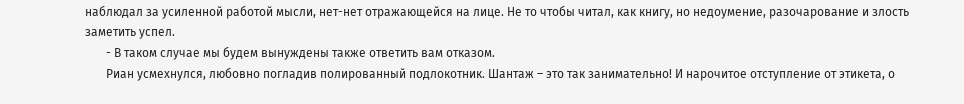наблюдал за усиленной работой мысли, нет-нет отражающейся на лице. Не то чтобы читал, как книгу, но недоумение, разочарование и злость заметить успел.
       - В таком случае мы будем вынуждены также ответить вам отказом.
       Риан усмехнулся, любовно погладив полированный подлокотник. Шантаж – это так занимательно! И нарочитое отступление от этикета, о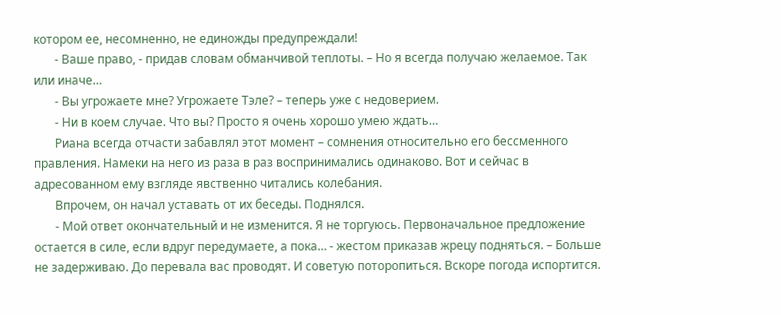котором ее, несомненно, не единожды предупреждали!
       - Ваше право, - придав словам обманчивой теплоты. – Но я всегда получаю желаемое. Так или иначе…
       - Вы угрожаете мне? Угрожаете Тэле? – теперь уже с недоверием.
       - Ни в коем случае. Что вы? Просто я очень хорошо умею ждать…
       Риана всегда отчасти забавлял этот момент – сомнения относительно его бессменного правления. Намеки на него из раза в раз воспринимались одинаково. Вот и сейчас в адресованном ему взгляде явственно читались колебания.
       Впрочем, он начал уставать от их беседы. Поднялся.
       - Мой ответ окончательный и не изменится. Я не торгуюсь. Первоначальное предложение остается в силе, если вдруг передумаете, а пока… - жестом приказав жрецу подняться. – Больше не задерживаю. До перевала вас проводят. И советую поторопиться. Вскоре погода испортится.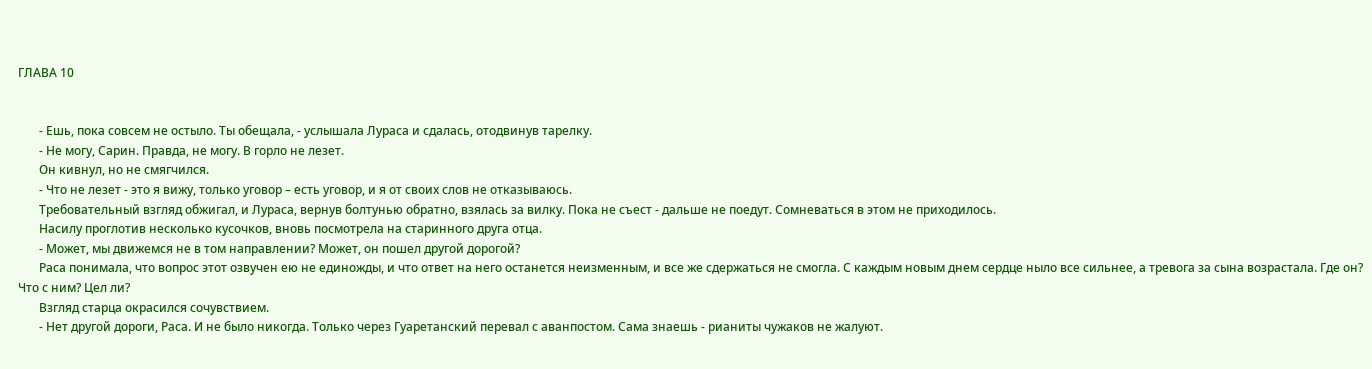ГЛАВА 10


       - Ешь, пока совсем не остыло. Ты обещала, - услышала Лураса и сдалась, отодвинув тарелку.
       - Не могу, Сарин. Правда, не могу. В горло не лезет.
       Он кивнул, но не смягчился.
       - Что не лезет - это я вижу, только уговор – есть уговор, и я от своих слов не отказываюсь.
       Требовательный взгляд обжигал, и Лураса, вернув болтунью обратно, взялась за вилку. Пока не съест - дальше не поедут. Сомневаться в этом не приходилось.
       Насилу проглотив несколько кусочков, вновь посмотрела на старинного друга отца.
       - Может, мы движемся не в том направлении? Может, он пошел другой дорогой?
       Раса понимала, что вопрос этот озвучен ею не единожды, и что ответ на него останется неизменным, и все же сдержаться не смогла. С каждым новым днем сердце ныло все сильнее, а тревога за сына возрастала. Где он? Что с ним? Цел ли?
       Взгляд старца окрасился сочувствием.
       - Нет другой дороги, Раса. И не было никогда. Только через Гуаретанский перевал с аванпостом. Сама знаешь - рианиты чужаков не жалуют.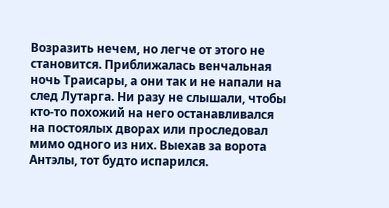Возразить нечем, но легче от этого не становится. Приближалась венчальная ночь Траисары, а они так и не напали на след Лутарга. Ни разу не слышали, чтобы кто-то похожий на него останавливался на постоялых дворах или проследовал мимо одного из них. Выехав за ворота Антэлы, тот будто испарился.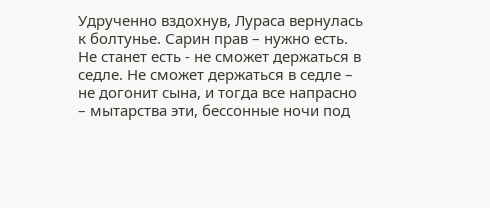Удрученно вздохнув, Лураса вернулась к болтунье. Сарин прав – нужно есть. Не станет есть - не сможет держаться в седле. Не сможет держаться в седле – не догонит сына, и тогда все напрасно – мытарства эти, бессонные ночи под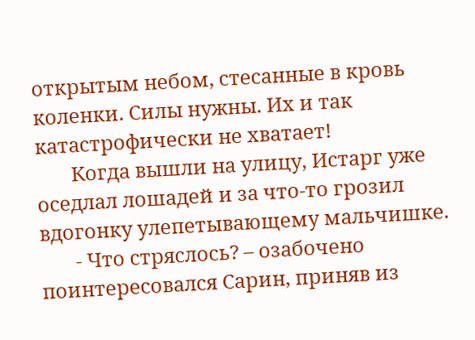открытым небом, стесанные в кровь коленки. Силы нужны. Их и так катастрофически не хватает!
       Когда вышли на улицу, Истарг уже оседлал лошадей и за что-то грозил вдогонку улепетывающему мальчишке.
       - Что стряслось? – озабочено поинтересовался Сарин, приняв из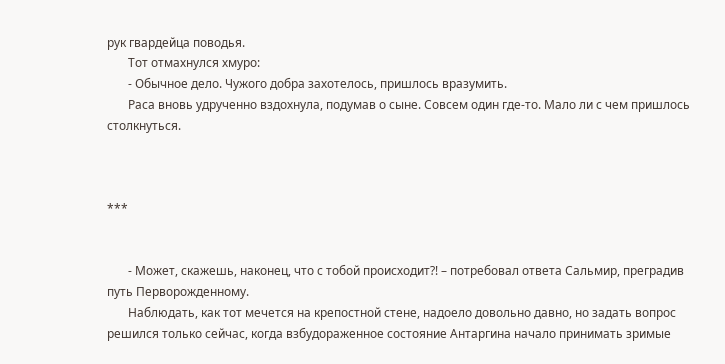рук гвардейца поводья.
       Тот отмахнулся хмуро:
       - Обычное дело. Чужого добра захотелось, пришлось вразумить.
       Раса вновь удрученно вздохнула, подумав о сыне. Совсем один где-то. Мало ли с чем пришлось столкнуться.



***


       - Может, скажешь, наконец, что с тобой происходит?! – потребовал ответа Сальмир, преградив путь Перворожденному.
       Наблюдать, как тот мечется на крепостной стене, надоело довольно давно, но задать вопрос решился только сейчас, когда взбудораженное состояние Антаргина начало принимать зримые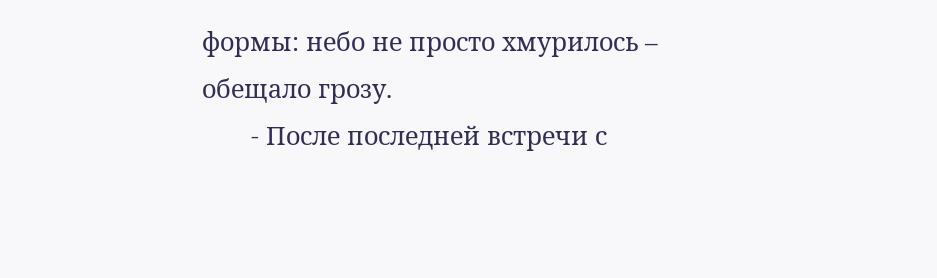формы: небо не просто хмурилось – обещало грозу.
       - После последней встречи с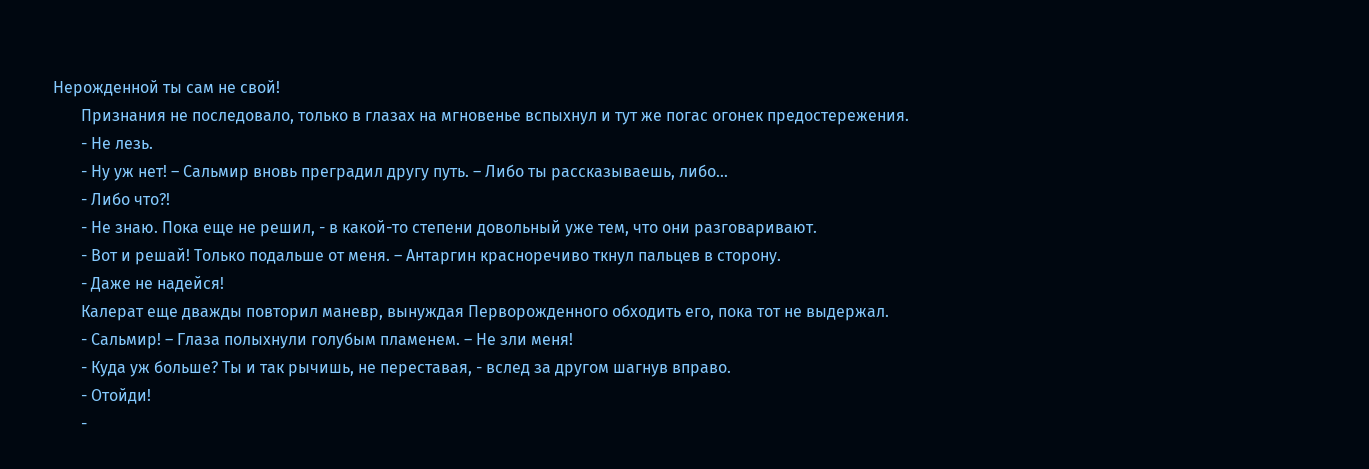Нерожденной ты сам не свой!
       Признания не последовало, только в глазах на мгновенье вспыхнул и тут же погас огонек предостережения.
       - Не лезь.
       - Ну уж нет! – Сальмир вновь преградил другу путь. – Либо ты рассказываешь, либо…
       - Либо что?!
       - Не знаю. Пока еще не решил, - в какой-то степени довольный уже тем, что они разговаривают.
       - Вот и решай! Только подальше от меня. – Антаргин красноречиво ткнул пальцев в сторону.
       - Даже не надейся!
       Калерат еще дважды повторил маневр, вынуждая Перворожденного обходить его, пока тот не выдержал.
       - Сальмир! – Глаза полыхнули голубым пламенем. – Не зли меня!
       - Куда уж больше? Ты и так рычишь, не переставая, - вслед за другом шагнув вправо.
       - Отойди!
       -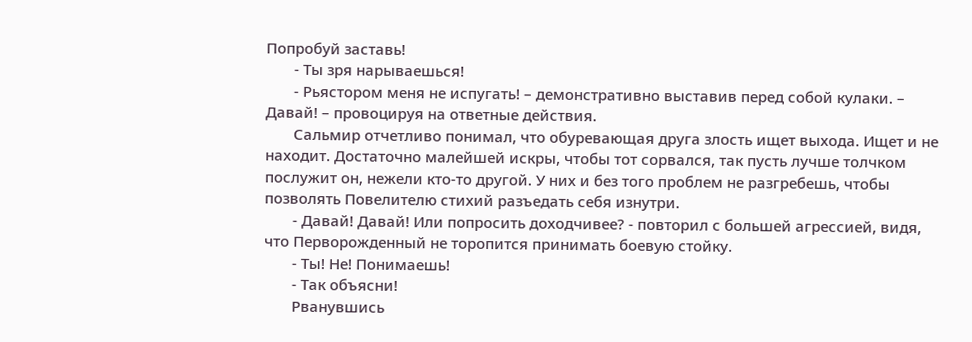Попробуй заставь!
       - Ты зря нарываешься!
       - Рьястором меня не испугать! – демонстративно выставив перед собой кулаки. – Давай! – провоцируя на ответные действия.
       Сальмир отчетливо понимал, что обуревающая друга злость ищет выхода. Ищет и не находит. Достаточно малейшей искры, чтобы тот сорвался, так пусть лучше толчком послужит он, нежели кто-то другой. У них и без того проблем не разгребешь, чтобы позволять Повелителю стихий разъедать себя изнутри.
       - Давай! Давай! Или попросить доходчивее? - повторил с большей агрессией, видя, что Перворожденный не торопится принимать боевую стойку.
       - Ты! Не! Понимаешь!
       - Так объясни!
       Рванувшись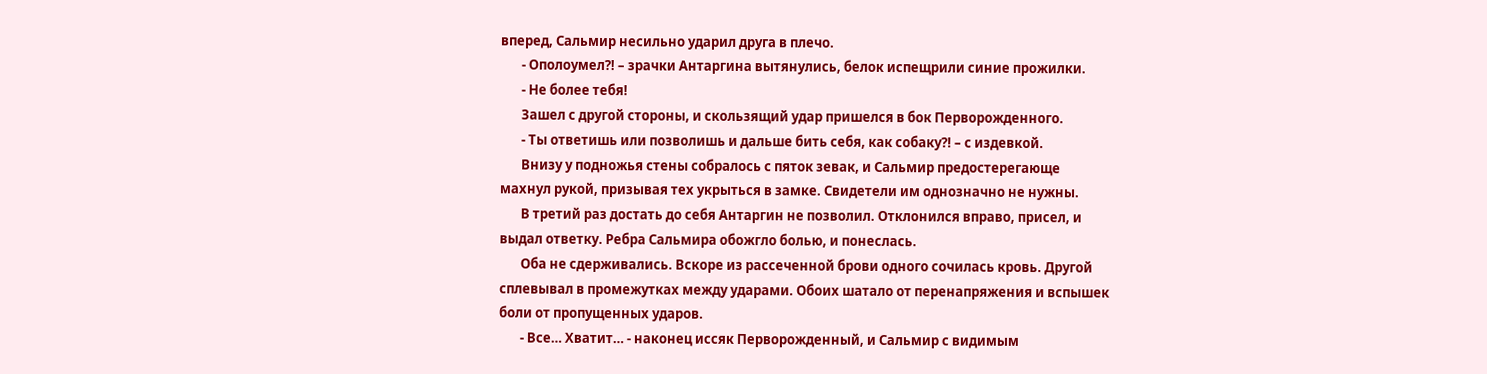вперед, Сальмир несильно ударил друга в плечо.
       - Ополоумел?! – зрачки Антаргина вытянулись, белок испещрили синие прожилки.
       - Не более тебя!
       Зашел с другой стороны, и скользящий удар пришелся в бок Перворожденного.
       - Ты ответишь или позволишь и дальше бить себя, как собаку?! – с издевкой.
       Внизу у подножья стены собралось с пяток зевак, и Сальмир предостерегающе махнул рукой, призывая тех укрыться в замке. Свидетели им однозначно не нужны.
       В третий раз достать до себя Антаргин не позволил. Отклонился вправо, присел, и выдал ответку. Ребра Сальмира обожгло болью, и понеслась.
       Оба не сдерживались. Вскоре из рассеченной брови одного сочилась кровь. Другой сплевывал в промежутках между ударами. Обоих шатало от перенапряжения и вспышек боли от пропущенных ударов.
       - Все… Хватит… - наконец иссяк Перворожденный, и Сальмир с видимым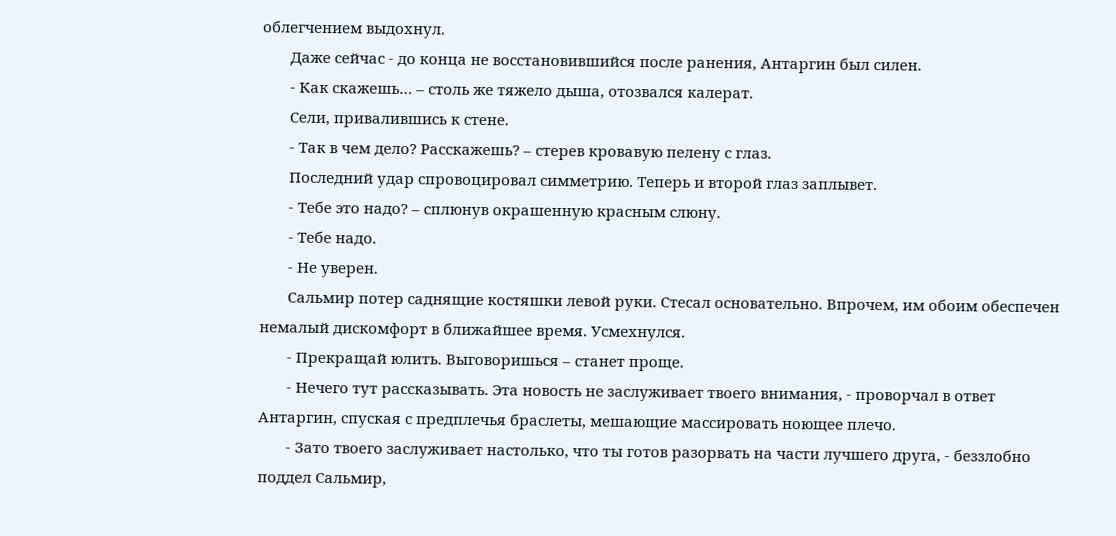облегчением выдохнул.
       Даже сейчас - до конца не восстановившийся после ранения, Антаргин был силен.
       - Как скажешь… – столь же тяжело дыша, отозвался калерат.
       Сели, привалившись к стене.
       - Так в чем дело? Расскажешь? – стерев кровавую пелену с глаз.
       Последний удар спровоцировал симметрию. Теперь и второй глаз заплывет.
       - Тебе это надо? – сплюнув окрашенную красным слюну.
       - Тебе надо.
       - Не уверен.
       Сальмир потер саднящие костяшки левой руки. Стесал основательно. Впрочем, им обоим обеспечен немалый дискомфорт в ближайшее время. Усмехнулся.
       - Прекращай юлить. Выговоришься – станет проще.
       - Нечего тут рассказывать. Эта новость не заслуживает твоего внимания, - проворчал в ответ Антаргин, спуская с предплечья браслеты, мешающие массировать ноющее плечо.
       - Зато твоего заслуживает настолько, что ты готов разорвать на части лучшего друга, - беззлобно поддел Сальмир,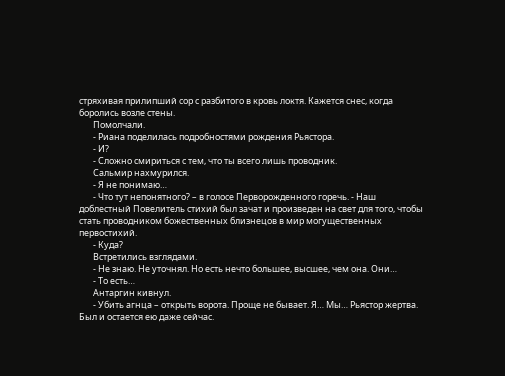стряхивая прилипший сор с разбитого в кровь локтя. Кажется снес, когда боролись возле стены.
       Помолчали.
       - Риана поделилась подробностями рождения Рьястора.
       - И?
       - Сложно смириться с тем, что ты всего лишь проводник.
       Сальмир нахмурился.
       - Я не понимаю…
       - Что тут непонятного? – в голосе Перворожденного горечь. - Наш доблестный Повелитель стихий был зачат и произведен на свет для того, чтобы стать проводником божественных близнецов в мир могущественных первостихий.
       - Куда?
       Встретились взглядами.
       - Не знаю. Не уточнял. Но есть нечто большее, высшее, чем она. Они…
       - То есть…
       Антаргин кивнул.
       - Убить агнца – открыть ворота. Проще не бывает. Я… Мы… Рьястор жертва. Был и остается ею даже сейчас.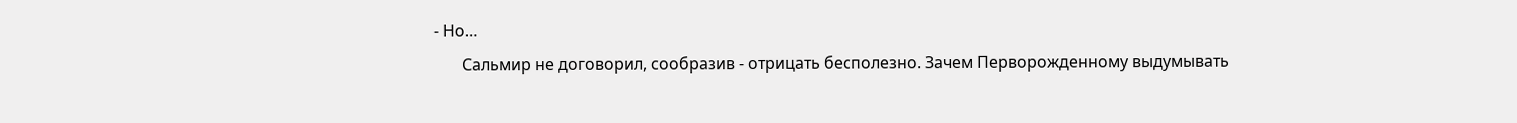- Но…
       Сальмир не договорил, сообразив - отрицать бесполезно. Зачем Перворожденному выдумывать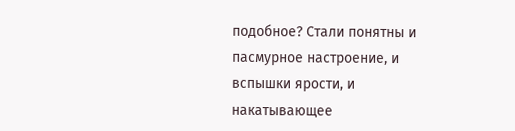подобное? Стали понятны и пасмурное настроение, и вспышки ярости, и накатывающее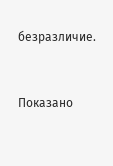безразличие.


Показано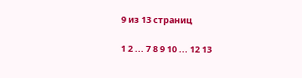9 из 13 страниц

1 2 ... 7 8 9 10 ... 12 13